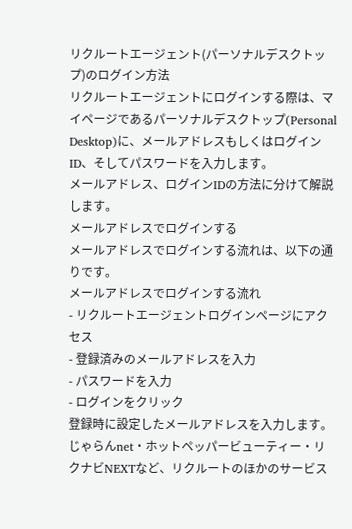リクルートエージェント(パーソナルデスクトップ)のログイン方法
リクルートエージェントにログインする際は、マイページであるパーソナルデスクトップ(Personal Desktop)に、メールアドレスもしくはログインID、そしてパスワードを入力します。
メールアドレス、ログインIDの方法に分けて解説します。
メールアドレスでログインする
メールアドレスでログインする流れは、以下の通りです。
メールアドレスでログインする流れ
- リクルートエージェントログインページにアクセス
- 登録済みのメールアドレスを入力
- パスワードを入力
- ログインをクリック
登録時に設定したメールアドレスを入力します。
じゃらんnet・ホットペッパービューティー・リクナビNEXTなど、リクルートのほかのサービス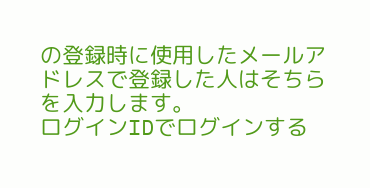の登録時に使用したメールアドレスで登録した人はそちらを入力します。
ログインIDでログインする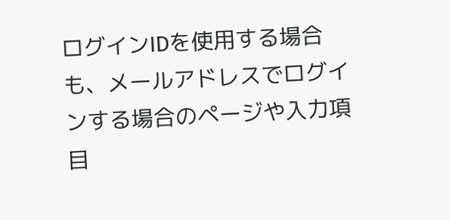ログインIDを使用する場合も、メールアドレスでログインする場合のページや入力項目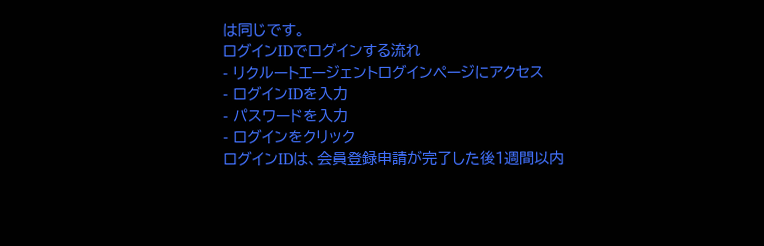は同じです。
ログインIDでログインする流れ
- リクルートエージェントログインページにアクセス
- ログインIDを入力
- パスワードを入力
- ログインをクリック
ログインIDは、会員登録申請が完了した後1週間以内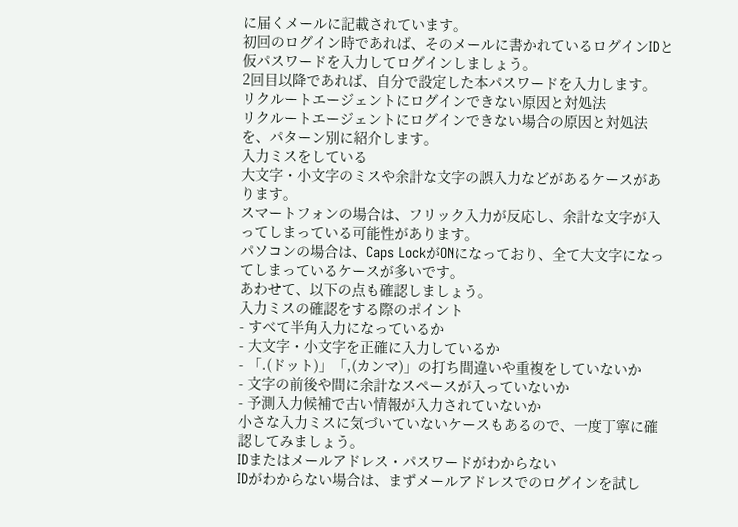に届くメールに記載されています。
初回のログイン時であれば、そのメールに書かれているログインIDと仮パスワードを入力してログインしましょう。
2回目以降であれば、自分で設定した本パスワードを入力します。
リクルートエージェントにログインできない原因と対処法
リクルートエージェントにログインできない場合の原因と対処法を、パターン別に紹介します。
入力ミスをしている
大文字・小文字のミスや余計な文字の誤入力などがあるケースがあります。
スマートフォンの場合は、フリック入力が反応し、余計な文字が入ってしまっている可能性があります。
パソコンの場合は、Caps LockがONになっており、全て大文字になってしまっているケースが多いです。
あわせて、以下の点も確認しましょう。
入力ミスの確認をする際のポイント
- すべて半角入力になっているか
- 大文字・小文字を正確に入力しているか
- 「.(ドット)」「,(カンマ)」の打ち間違いや重複をしていないか
- 文字の前後や間に余計なスペースが入っていないか
- 予測入力候補で古い情報が入力されていないか
小さな入力ミスに気づいていないケースもあるので、一度丁寧に確認してみましょう。
IDまたはメールアドレス・パスワードがわからない
IDがわからない場合は、まずメールアドレスでのログインを試し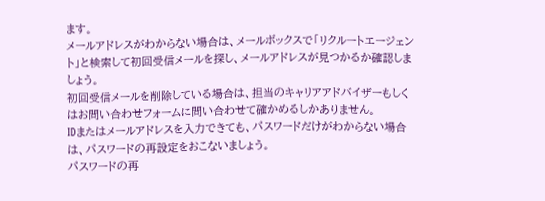ます。
メールアドレスがわからない場合は、メールボックスで「リクルートエージェント」と検索して初回受信メールを探し、メールアドレスが見つかるか確認しましょう。
初回受信メールを削除している場合は、担当のキャリアアドバイザーもしくはお問い合わせフォームに問い合わせて確かめるしかありません。
IDまたはメールアドレスを入力できても、パスワードだけがわからない場合は、パスワードの再設定をおこないましょう。
パスワードの再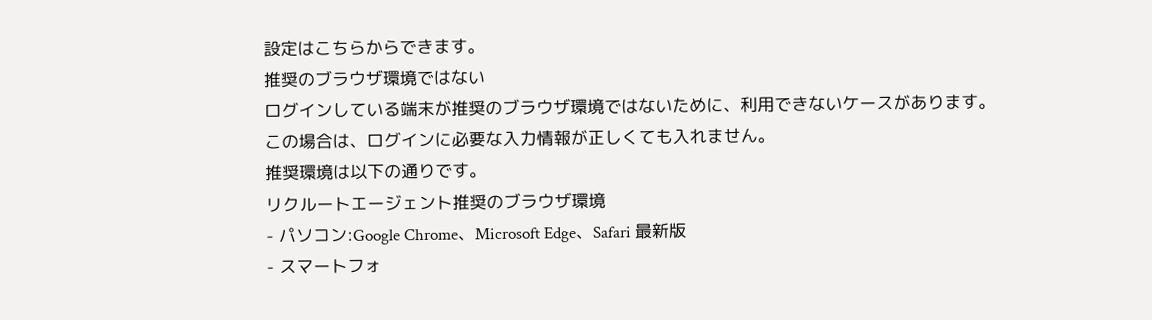設定はこちらからできます。
推奨のブラウザ環境ではない
ログインしている端末が推奨のブラウザ環境ではないために、利用できないケースがあります。
この場合は、ログインに必要な入力情報が正しくても入れません。
推奨環境は以下の通りです。
リクルートエージェント推奨のブラウザ環境
- パソコン:Google Chrome、Microsoft Edge、Safari 最新版
- スマートフォ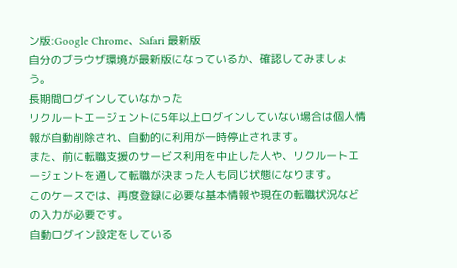ン版:Google Chrome、Safari 最新版
自分のブラウザ環境が最新版になっているか、確認してみましょう。
長期間ログインしていなかった
リクルートエージェントに5年以上ログインしていない場合は個人情報が自動削除され、自動的に利用が一時停止されます。
また、前に転職支援のサービス利用を中止した人や、リクルートエージェントを通して転職が決まった人も同じ状態になります。
このケースでは、再度登録に必要な基本情報や現在の転職状況などの入力が必要です。
自動ログイン設定をしている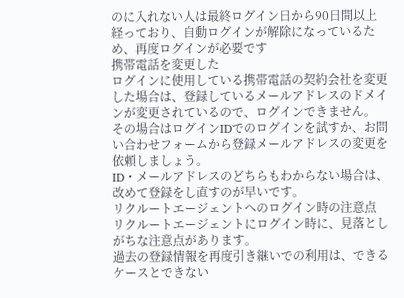のに入れない人は最終ログイン日から90日間以上経っており、自動ログインが解除になっているため、再度ログインが必要です
携帯電話を変更した
ログインに使用している携帯電話の契約会社を変更した場合は、登録しているメールアドレスのドメインが変更されているので、ログインできません。
その場合はログインIDでのログインを試すか、お問い合わせフォームから登録メールアドレスの変更を依頼しましょう。
ID・メールアドレスのどちらもわからない場合は、改めて登録をし直すのが早いです。
リクルートエージェントへのログイン時の注意点
リクルートエージェントにログイン時に、見落としがちな注意点があります。
過去の登録情報を再度引き継いでの利用は、できるケースとできない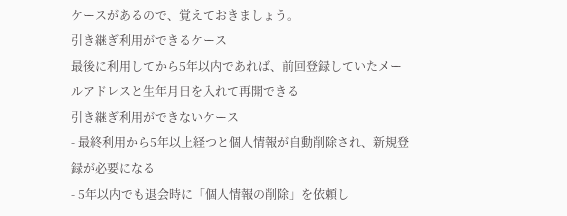ケースがあるので、覚えておきましょう。
引き継ぎ利用ができるケース
最後に利用してから5年以内であれば、前回登録していたメールアドレスと生年月日を入れて再開できる
引き継ぎ利用ができないケース
- 最終利用から5年以上経つと個人情報が自動削除され、新規登録が必要になる
- 5年以内でも退会時に「個人情報の削除」を依頼し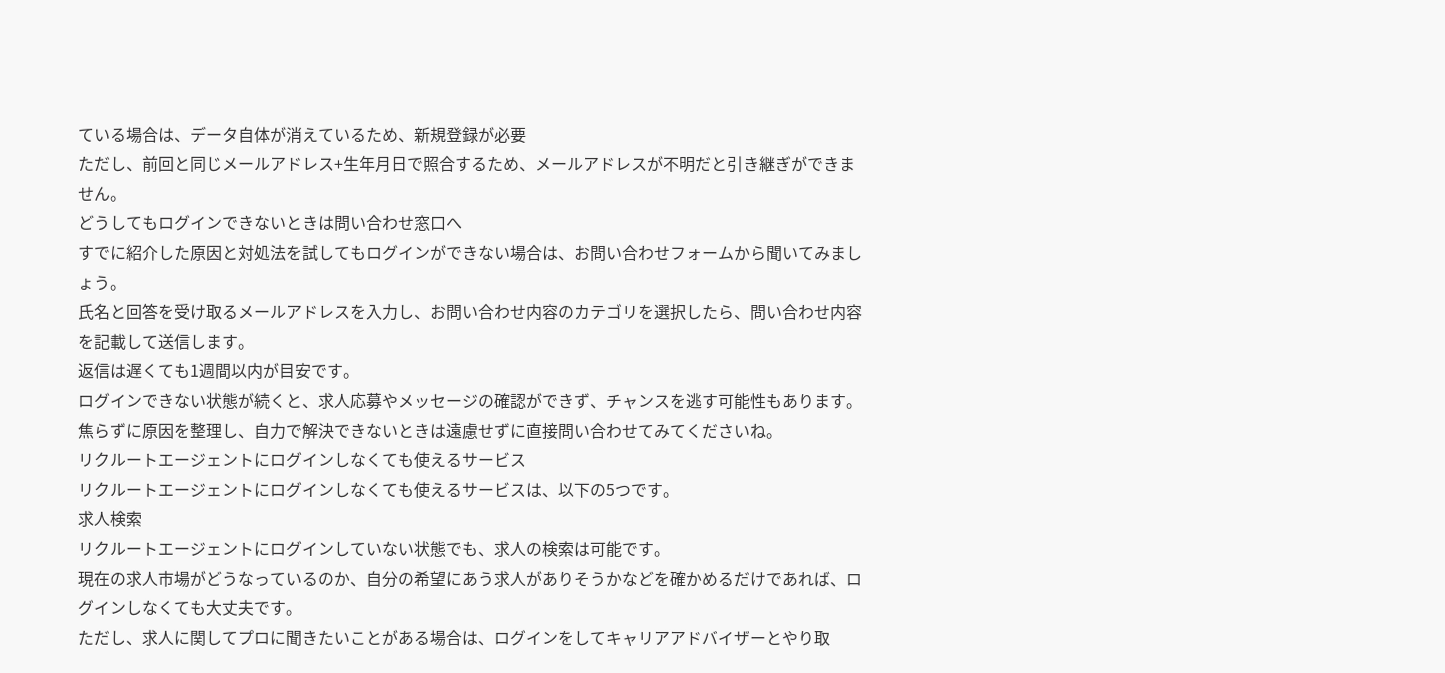ている場合は、データ自体が消えているため、新規登録が必要
ただし、前回と同じメールアドレス+生年月日で照合するため、メールアドレスが不明だと引き継ぎができません。
どうしてもログインできないときは問い合わせ窓口へ
すでに紹介した原因と対処法を試してもログインができない場合は、お問い合わせフォームから聞いてみましょう。
氏名と回答を受け取るメールアドレスを入力し、お問い合わせ内容のカテゴリを選択したら、問い合わせ内容を記載して送信します。
返信は遅くても1週間以内が目安です。
ログインできない状態が続くと、求人応募やメッセージの確認ができず、チャンスを逃す可能性もあります。
焦らずに原因を整理し、自力で解決できないときは遠慮せずに直接問い合わせてみてくださいね。
リクルートエージェントにログインしなくても使えるサービス
リクルートエージェントにログインしなくても使えるサービスは、以下の5つです。
求人検索
リクルートエージェントにログインしていない状態でも、求人の検索は可能です。
現在の求人市場がどうなっているのか、自分の希望にあう求人がありそうかなどを確かめるだけであれば、ログインしなくても大丈夫です。
ただし、求人に関してプロに聞きたいことがある場合は、ログインをしてキャリアアドバイザーとやり取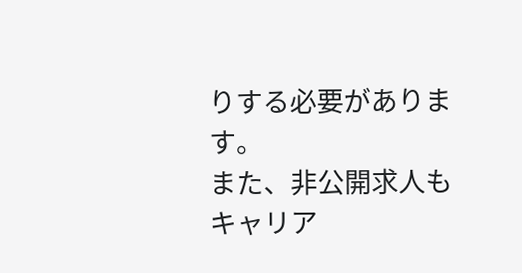りする必要があります。
また、非公開求人もキャリア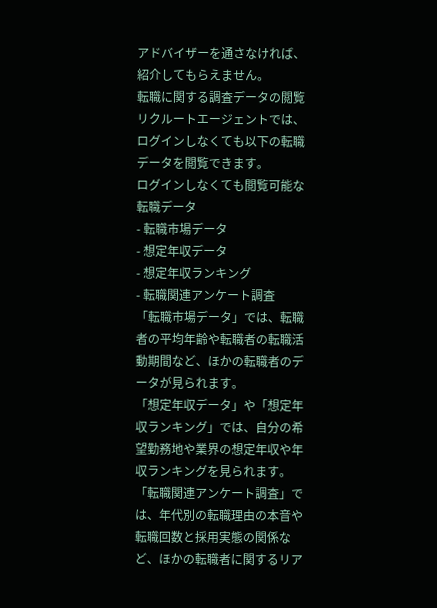アドバイザーを通さなければ、紹介してもらえません。
転職に関する調査データの閲覧
リクルートエージェントでは、ログインしなくても以下の転職データを閲覧できます。
ログインしなくても閲覧可能な転職データ
- 転職市場データ
- 想定年収データ
- 想定年収ランキング
- 転職関連アンケート調査
「転職市場データ」では、転職者の平均年齢や転職者の転職活動期間など、ほかの転職者のデータが見られます。
「想定年収データ」や「想定年収ランキング」では、自分の希望勤務地や業界の想定年収や年収ランキングを見られます。
「転職関連アンケート調査」では、年代別の転職理由の本音や転職回数と採用実態の関係など、ほかの転職者に関するリア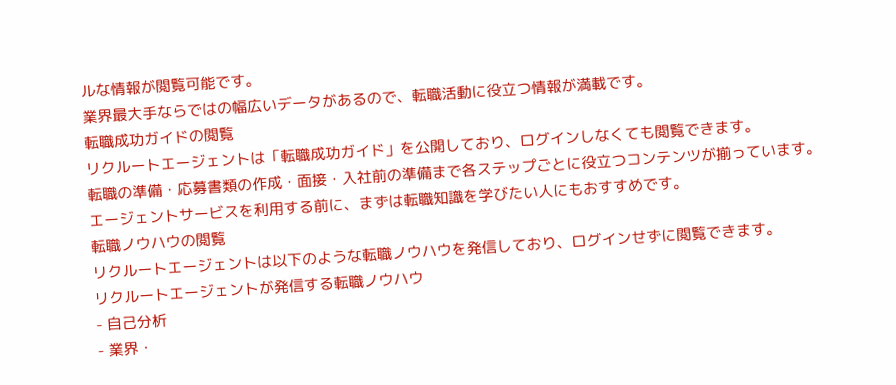ルな情報が閲覧可能です。
業界最大手ならではの幅広いデータがあるので、転職活動に役立つ情報が満載です。
転職成功ガイドの閲覧
リクルートエージェントは「転職成功ガイド」を公開しており、ログインしなくても閲覧できます。
転職の準備・応募書類の作成・面接・入社前の準備まで各ステップごとに役立つコンテンツが揃っています。
エージェントサービスを利用する前に、まずは転職知識を学びたい人にもおすすめです。
転職ノウハウの閲覧
リクルートエージェントは以下のような転職ノウハウを発信しており、ログインせずに閲覧できます。
リクルートエージェントが発信する転職ノウハウ
- 自己分析
- 業界・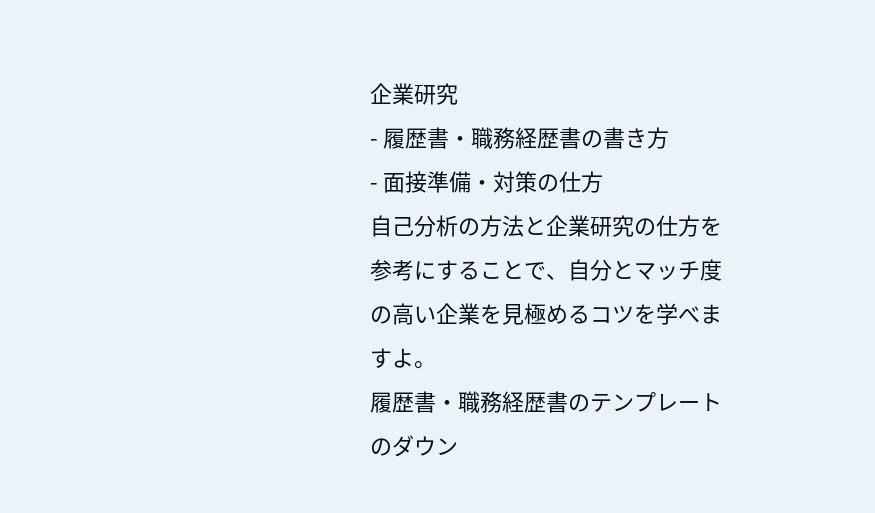企業研究
- 履歴書・職務経歴書の書き方
- 面接準備・対策の仕方
自己分析の方法と企業研究の仕方を参考にすることで、自分とマッチ度の高い企業を見極めるコツを学べますよ。
履歴書・職務経歴書のテンプレートのダウン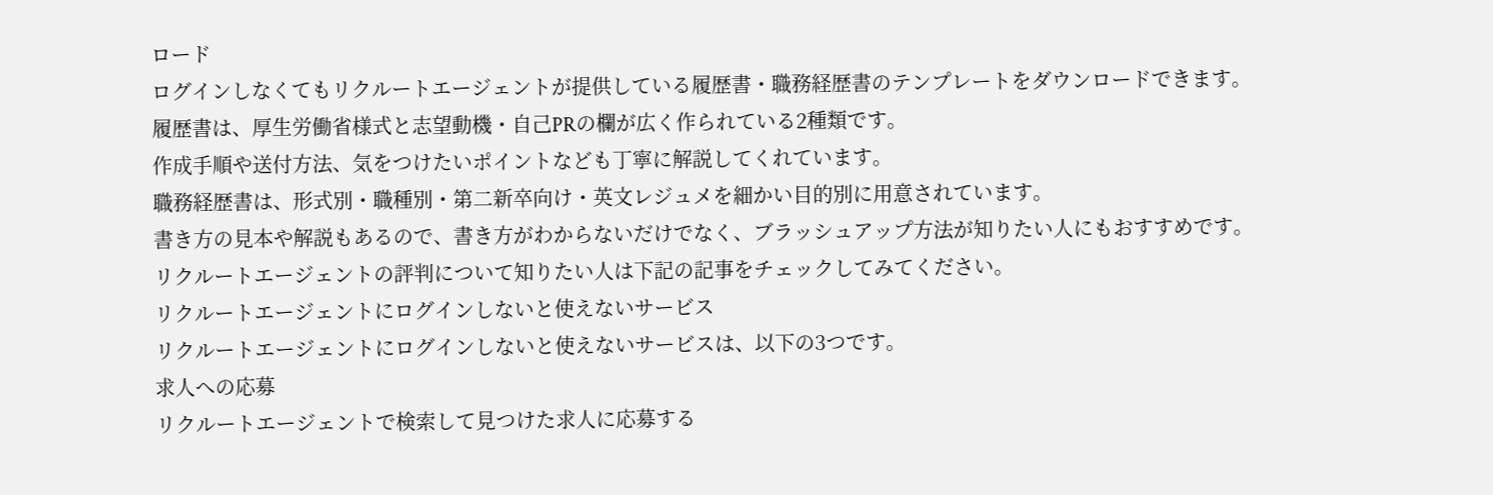ロード
ログインしなくてもリクルートエージェントが提供している履歴書・職務経歴書のテンプレートをダウンロードできます。
履歴書は、厚生労働省様式と志望動機・自己PRの欄が広く作られている2種類です。
作成手順や送付方法、気をつけたいポイントなども丁寧に解説してくれています。
職務経歴書は、形式別・職種別・第二新卒向け・英文レジュメを細かい目的別に用意されています。
書き方の見本や解説もあるので、書き方がわからないだけでなく、ブラッシュアップ方法が知りたい人にもおすすめです。
リクルートエージェントの評判について知りたい人は下記の記事をチェックしてみてください。
リクルートエージェントにログインしないと使えないサービス
リクルートエージェントにログインしないと使えないサービスは、以下の3つです。
求人への応募
リクルートエージェントで検索して見つけた求人に応募する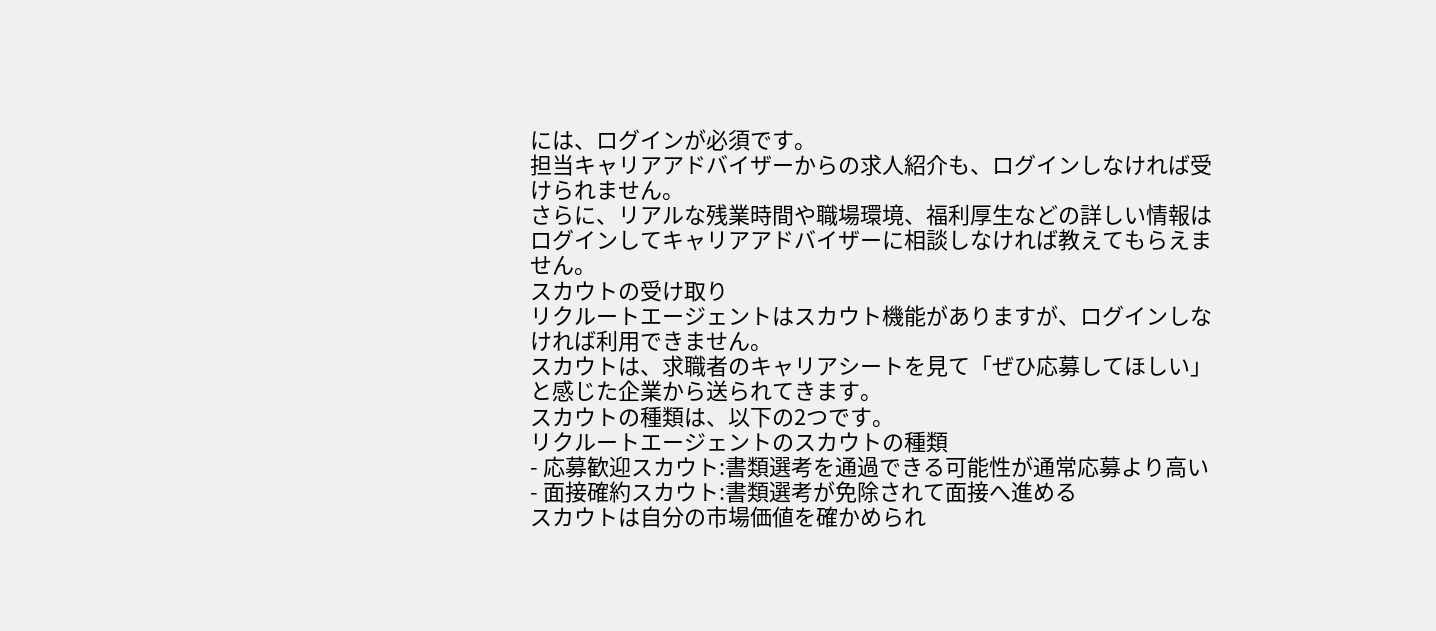には、ログインが必須です。
担当キャリアアドバイザーからの求人紹介も、ログインしなければ受けられません。
さらに、リアルな残業時間や職場環境、福利厚生などの詳しい情報はログインしてキャリアアドバイザーに相談しなければ教えてもらえません。
スカウトの受け取り
リクルートエージェントはスカウト機能がありますが、ログインしなければ利用できません。
スカウトは、求職者のキャリアシートを見て「ぜひ応募してほしい」と感じた企業から送られてきます。
スカウトの種類は、以下の2つです。
リクルートエージェントのスカウトの種類
- 応募歓迎スカウト:書類選考を通過できる可能性が通常応募より高い
- 面接確約スカウト:書類選考が免除されて面接へ進める
スカウトは自分の市場価値を確かめられ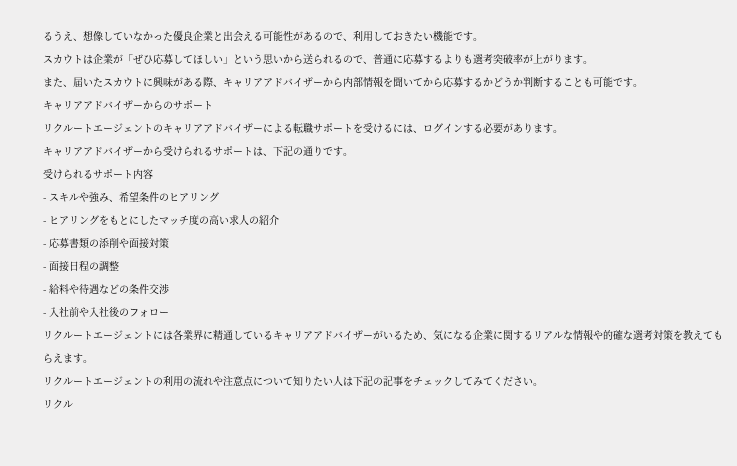るうえ、想像していなかった優良企業と出会える可能性があるので、利用しておきたい機能です。
スカウトは企業が「ぜひ応募してほしい」という思いから送られるので、普通に応募するよりも選考突破率が上がります。
また、届いたスカウトに興味がある際、キャリアアドバイザーから内部情報を聞いてから応募するかどうか判断することも可能です。
キャリアアドバイザーからのサポート
リクルートエージェントのキャリアアドバイザーによる転職サポートを受けるには、ログインする必要があります。
キャリアアドバイザーから受けられるサポートは、下記の通りです。
受けられるサポート内容
- スキルや強み、希望条件のヒアリング
- ヒアリングをもとにしたマッチ度の高い求人の紹介
- 応募書類の添削や面接対策
- 面接日程の調整
- 給料や待遇などの条件交渉
- 入社前や入社後のフォロー
リクルートエージェントには各業界に精通しているキャリアアドバイザーがいるため、気になる企業に関するリアルな情報や的確な選考対策を教えてもらえます。
リクルートエージェントの利用の流れや注意点について知りたい人は下記の記事をチェックしてみてください。
リクル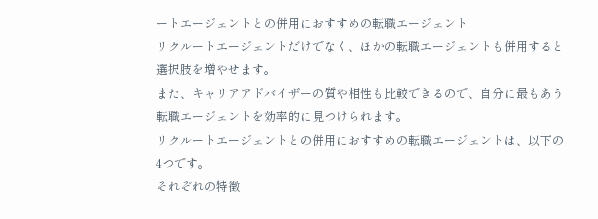ートエージェントとの併用におすすめの転職エージェント
リクルートエージェントだけでなく、ほかの転職エージェントも併用すると選択肢を増やせます。
また、キャリアアドバイザーの質や相性も比較できるので、自分に最もあう転職エージェントを効率的に見つけられます。
リクルートエージェントとの併用におすすめの転職エージェントは、以下の4つです。
それぞれの特徴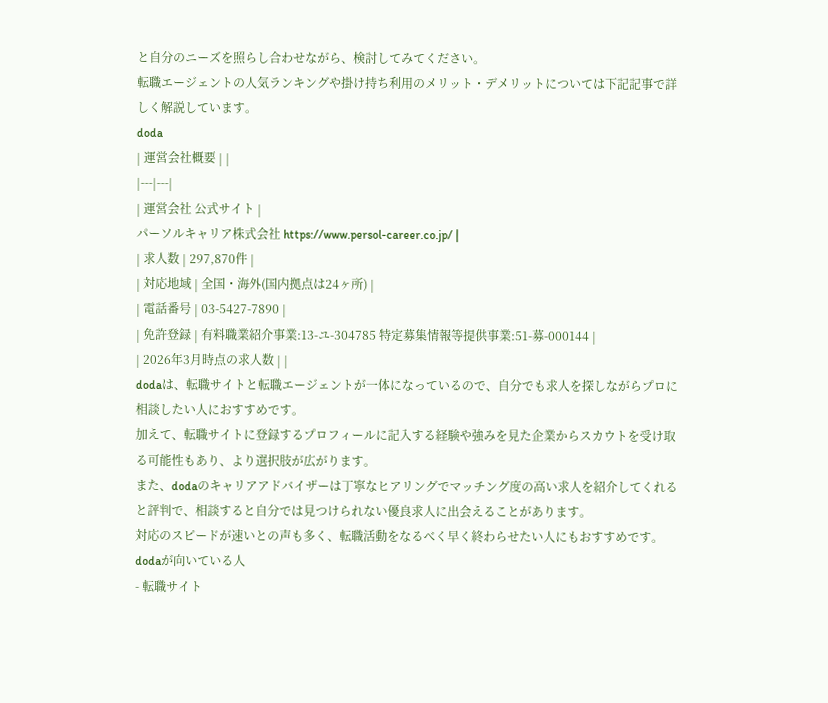と自分のニーズを照らし合わせながら、検討してみてください。
転職エージェントの人気ランキングや掛け持ち利用のメリット・デメリットについては下記記事で詳しく解説しています。
doda
| 運営会社概要 | |
|---|---|
| 運営会社 公式サイト |
パーソルキャリア株式会社 https://www.persol-career.co.jp/ |
| 求人数 | 297,870件 |
| 対応地域 | 全国・海外(国内拠点は24ヶ所) |
| 電話番号 | 03-5427-7890 |
| 免許登録 | 有料職業紹介事業:13-ユ-304785 特定募集情報等提供事業:51-募-000144 |
| 2026年3月時点の求人数 | |
dodaは、転職サイトと転職エージェントが一体になっているので、自分でも求人を探しながらプロに相談したい人におすすめです。
加えて、転職サイトに登録するプロフィールに記入する経験や強みを見た企業からスカウトを受け取る可能性もあり、より選択肢が広がります。
また、dodaのキャリアアドバイザーは丁寧なヒアリングでマッチング度の高い求人を紹介してくれると評判で、相談すると自分では見つけられない優良求人に出会えることがあります。
対応のスピードが速いとの声も多く、転職活動をなるべく早く終わらせたい人にもおすすめです。
dodaが向いている人
- 転職サイト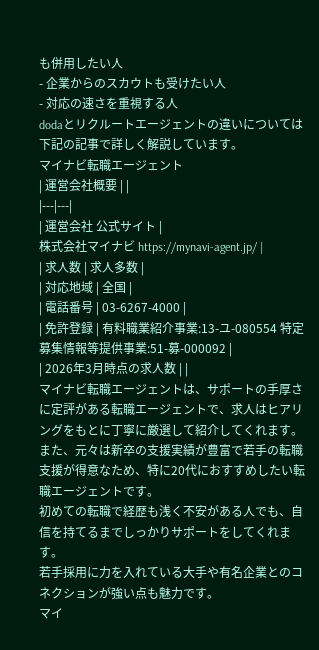も併用したい人
- 企業からのスカウトも受けたい人
- 対応の速さを重視する人
dodaとリクルートエージェントの違いについては下記の記事で詳しく解説しています。
マイナビ転職エージェント
| 運営会社概要 | |
|---|---|
| 運営会社 公式サイト |
株式会社マイナビ https://mynavi-agent.jp/ |
| 求人数 | 求人多数 |
| 対応地域 | 全国 |
| 電話番号 | 03-6267-4000 |
| 免許登録 | 有料職業紹介事業:13-ユ-080554 特定募集情報等提供事業:51-募-000092 |
| 2026年3月時点の求人数 | |
マイナビ転職エージェントは、サポートの手厚さに定評がある転職エージェントで、求人はヒアリングをもとに丁寧に厳選して紹介してくれます。
また、元々は新卒の支援実績が豊富で若手の転職支援が得意なため、特に20代におすすめしたい転職エージェントです。
初めての転職で経歴も浅く不安がある人でも、自信を持てるまでしっかりサポートをしてくれます。
若手採用に力を入れている大手や有名企業とのコネクションが強い点も魅力です。
マイ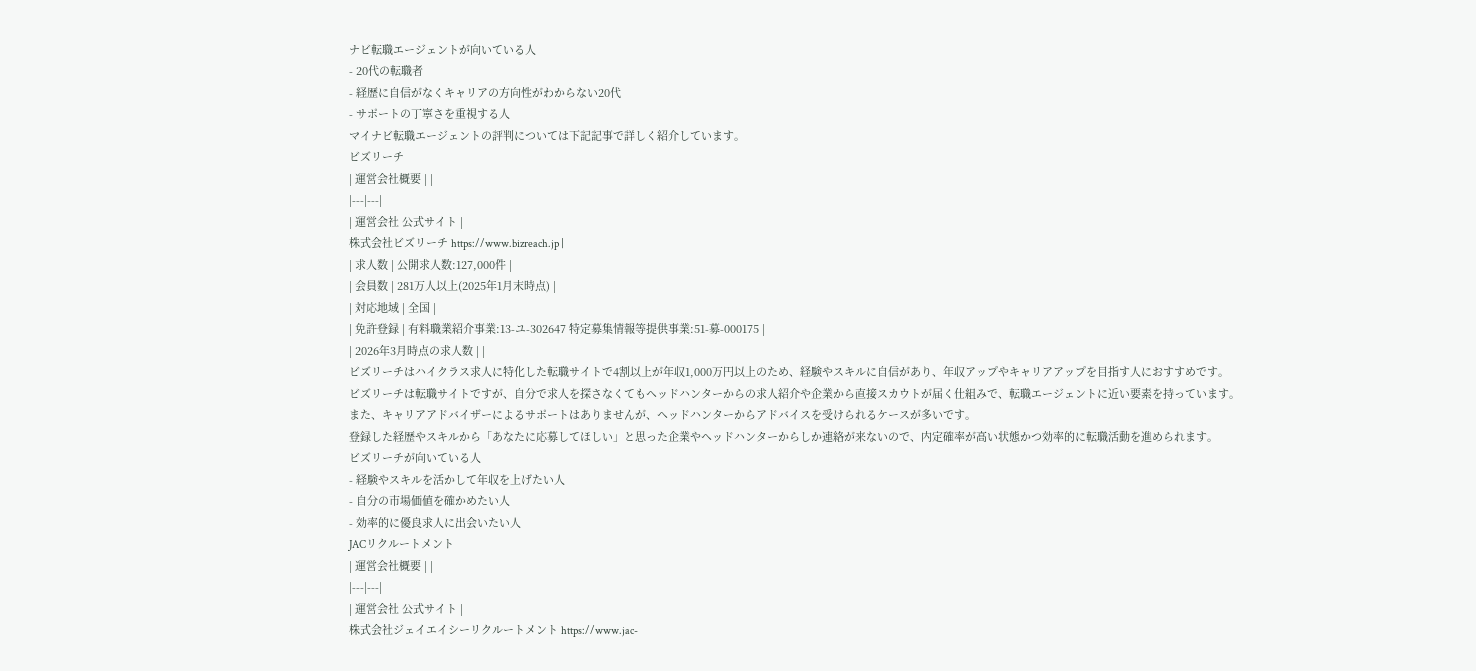ナビ転職エージェントが向いている人
- 20代の転職者
- 経歴に自信がなくキャリアの方向性がわからない20代
- サポートの丁寧さを重視する人
マイナビ転職エージェントの評判については下記記事で詳しく紹介しています。
ビズリーチ
| 運営会社概要 | |
|---|---|
| 運営会社 公式サイト |
株式会社ビズリーチ https://www.bizreach.jp |
| 求人数 | 公開求人数:127,000件 |
| 会員数 | 281万人以上(2025年1月末時点) |
| 対応地域 | 全国 |
| 免許登録 | 有料職業紹介事業:13-ユ-302647 特定募集情報等提供事業:51-募-000175 |
| 2026年3月時点の求人数 | |
ビズリーチはハイクラス求人に特化した転職サイトで4割以上が年収1,000万円以上のため、経験やスキルに自信があり、年収アップやキャリアアップを目指す人におすすめです。
ビズリーチは転職サイトですが、自分で求人を探さなくてもヘッドハンターからの求人紹介や企業から直接スカウトが届く仕組みで、転職エージェントに近い要素を持っています。
また、キャリアアドバイザーによるサポートはありませんが、ヘッドハンターからアドバイスを受けられるケースが多いです。
登録した経歴やスキルから「あなたに応募してほしい」と思った企業やヘッドハンターからしか連絡が来ないので、内定確率が高い状態かつ効率的に転職活動を進められます。
ビズリーチが向いている人
- 経験やスキルを活かして年収を上げたい人
- 自分の市場価値を確かめたい人
- 効率的に優良求人に出会いたい人
JACリクルートメント
| 運営会社概要 | |
|---|---|
| 運営会社 公式サイト |
株式会社ジェイエイシーリクルートメント https://www.jac-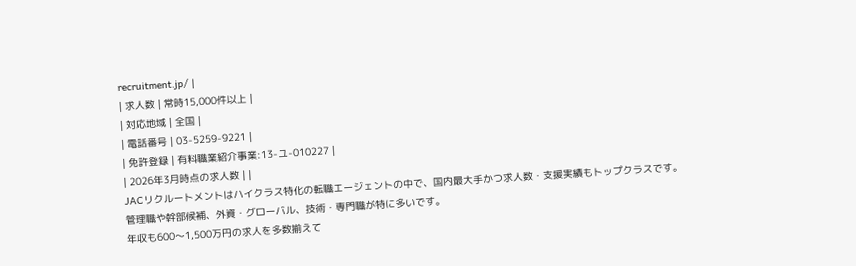recruitment.jp/ |
| 求人数 | 常時15,000件以上 |
| 対応地域 | 全国 |
| 電話番号 | 03-5259-9221 |
| 免許登録 | 有料職業紹介事業:13-ユ-010227 |
| 2026年3月時点の求人数 | |
JACリクルートメントはハイクラス特化の転職エージェントの中で、国内最大手かつ求人数・支援実績もトップクラスです。
管理職や幹部候補、外資・グローバル、技術・専門職が特に多いです。
年収も600〜1,500万円の求人を多数揃えて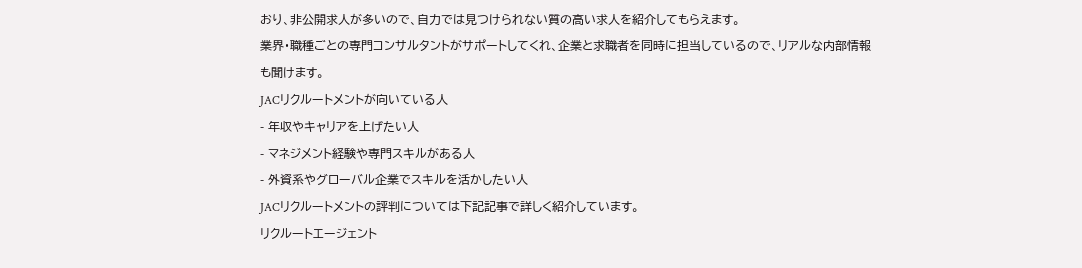おり、非公開求人が多いので、自力では見つけられない質の高い求人を紹介してもらえます。
業界・職種ごとの専門コンサルタントがサポートしてくれ、企業と求職者を同時に担当しているので、リアルな内部情報も聞けます。
JACリクルートメントが向いている人
- 年収やキャリアを上げたい人
- マネジメント経験や専門スキルがある人
- 外資系やグローバル企業でスキルを活かしたい人
JACリクルートメントの評判については下記記事で詳しく紹介しています。
リクルートエージェント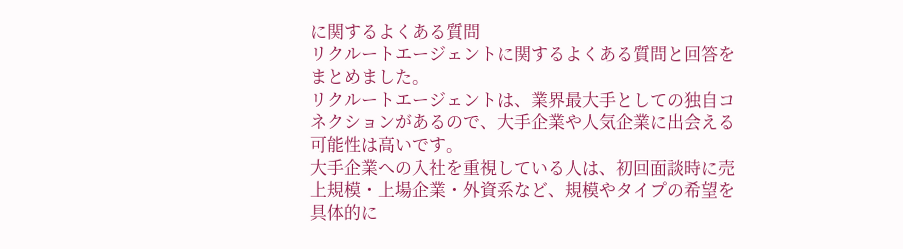に関するよくある質問
リクルートエージェントに関するよくある質問と回答をまとめました。
リクルートエージェントは、業界最大手としての独自コネクションがあるので、大手企業や人気企業に出会える可能性は高いです。
大手企業への入社を重視している人は、初回面談時に売上規模・上場企業・外資系など、規模やタイプの希望を具体的に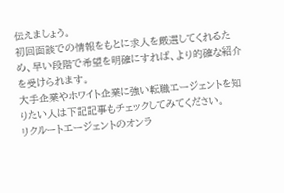伝えましょう。
初回面談での情報をもとに求人を厳選してくれるため、早い段階で希望を明確にすれば、より的確な紹介を受けられます。
大手企業やホワイト企業に強い転職エージェントを知りたい人は下記記事もチェックしてみてください。
リクルートエージェントのオンラ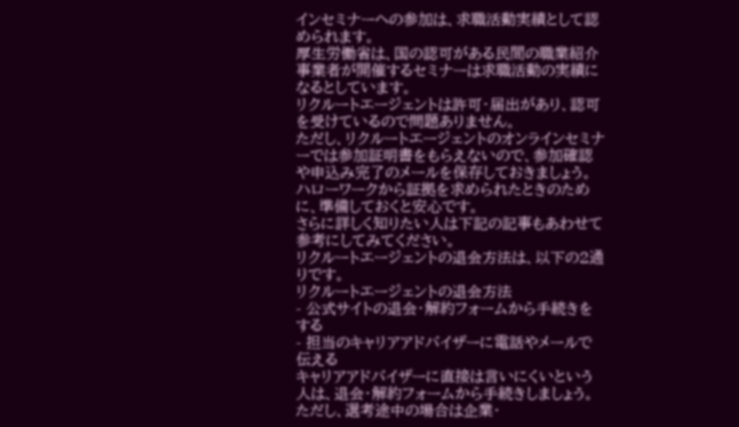インセミナーへの参加は、求職活動実績として認められます。
厚生労働省は、国の認可がある民間の職業紹介事業者が開催するセミナーは求職活動の実績になるとしています。
リクルートエージェントは許可・届出があり、認可を受けているので問題ありません。
ただし、リクルートエージェントのオンラインセミナーでは参加証明書をもらえないので、参加確認や申込み完了のメールを保存しておきましょう。
ハローワークから証拠を求められたときのために、準備しておくと安心です。
さらに詳しく知りたい人は下記の記事もあわせて参考にしてみてください。
リクルートエージェントの退会方法は、以下の2通りです。
リクルートエージェントの退会方法
- 公式サイトの退会・解約フォームから手続きをする
- 担当のキャリアアドバイザーに電話やメールで伝える
キャリアアドバイザーに直接は言いにくいという人は、退会・解約フォームから手続きしましょう。
ただし、選考途中の場合は企業・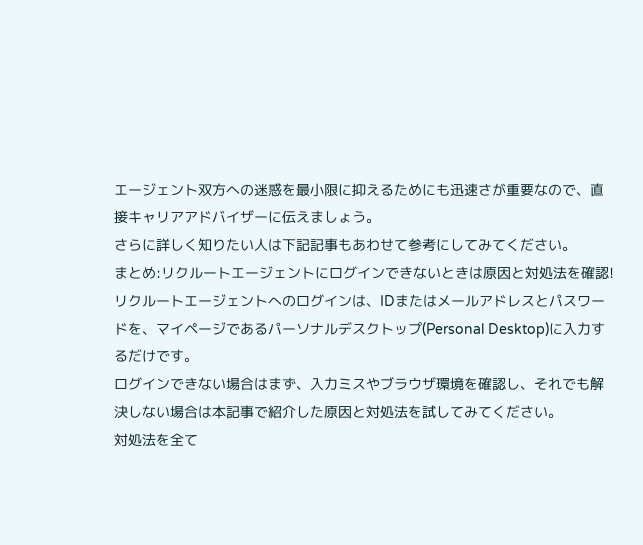エージェント双方への迷惑を最小限に抑えるためにも迅速さが重要なので、直接キャリアアドバイザーに伝えましょう。
さらに詳しく知りたい人は下記記事もあわせて参考にしてみてください。
まとめ:リクルートエージェントにログインできないときは原因と対処法を確認!
リクルートエージェントへのログインは、IDまたはメールアドレスとパスワードを、マイページであるパーソナルデスクトップ(Personal Desktop)に入力するだけです。
ログインできない場合はまず、入力ミスやブラウザ環境を確認し、それでも解決しない場合は本記事で紹介した原因と対処法を試してみてください。
対処法を全て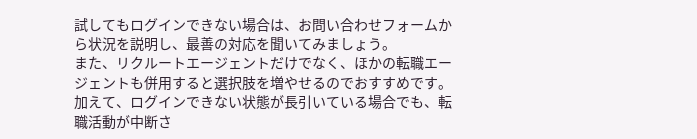試してもログインできない場合は、お問い合わせフォームから状況を説明し、最善の対応を聞いてみましょう。
また、リクルートエージェントだけでなく、ほかの転職エージェントも併用すると選択肢を増やせるのでおすすめです。
加えて、ログインできない状態が長引いている場合でも、転職活動が中断さ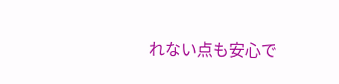れない点も安心で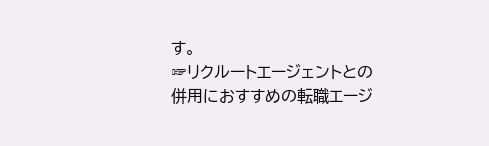す。
☞リクルートエージェントとの併用におすすめの転職エージ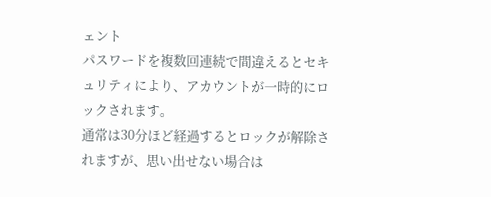ェント
パスワードを複数回連続で間違えるとセキュリティにより、アカウントが一時的にロックされます。
通常は30分ほど経過するとロックが解除されますが、思い出せない場合は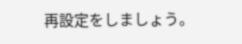再設定をしましょう。